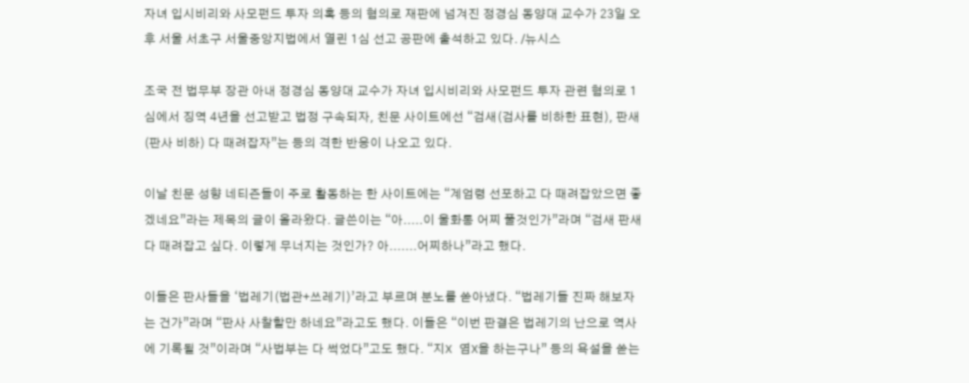자녀 입시비리와 사모펀드 투자 의혹 등의 혐의로 재판에 넘겨진 정경심 동양대 교수가 23일 오후 서울 서초구 서울중앙지법에서 열린 1심 선고 공판에 출석하고 있다. /뉴시스

조국 전 법무부 장관 아내 정경심 동양대 교수가 자녀 입시비리와 사모펀드 투자 관련 혐의로 1심에서 징역 4년을 선고받고 법정 구속되자, 친문 사이트에선 “검새(검사를 비하한 표현), 판새(판사 비하) 다 때려잡자”는 등의 격한 반응이 나오고 있다.

이날 친문 성향 네티즌들이 주로 활동하는 한 사이트에는 “계엄령 선포하고 다 때려잡았으면 좋겠네요”라는 제목의 글이 올라왔다. 글쓴이는 “아.....이 울화통 어찌 풀것인가”라며 “검새 판새 다 때려잡고 싶다. 이렇게 무너지는 것인가? 아.......어찌하나”라고 했다.

이들은 판사들을 ‘법레기(법관+쓰레기)’라고 부르며 분노를 쏟아냈다. “법레기들 진짜 해보자는 건가”라며 “판사 사찰할만 하네요”라고도 했다. 이들은 “이번 판결은 법레기의 난으로 역사에 기록될 것”이라며 “사법부는 다 썩었다”고도 했다. “지X 염X을 하는구나” 등의 욕설을 쏟는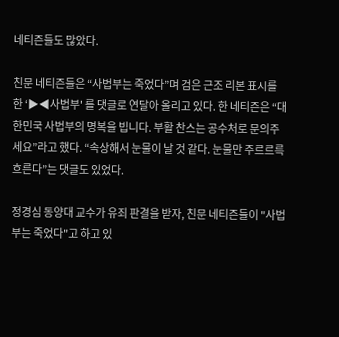네티즌들도 많았다.

친문 네티즌들은 “사법부는 죽었다”며 검은 근조 리본 표시를 한 ‘▶◀사법부' 를 댓글로 연달아 올리고 있다. 한 네티즌은 “대한민국 사법부의 명복을 빕니다. 부활 찬스는 공수처로 문의주세요”라고 했다. “속상해서 눈물이 날 것 같다. 눈물만 주르르륵 흐른다”는 댓글도 있었다.

정경심 동양대 교수가 유죄 판결을 받자, 친문 네티즌들이 "사법부는 죽었다"고 하고 있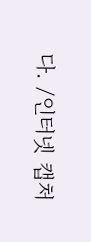다. /인터넷 캡처